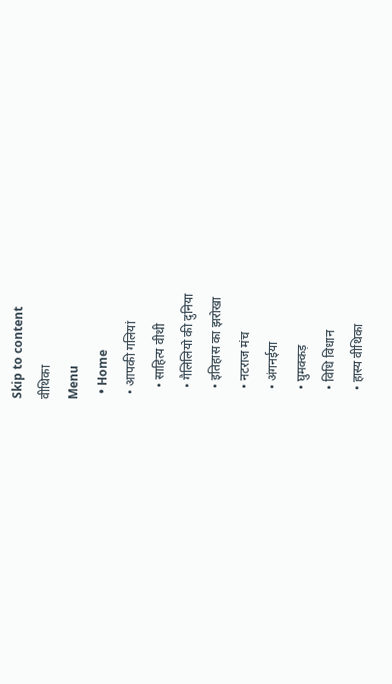Skip to content
वीथिका
Menu
  • Home
  • आपकी गलियां
    • साहित्य वीथी
    • गैलिलियो की दुनिया
    • इतिहास का झरोखा
    • नटराज मंच
    • अंगनईया
    • घुमक्कड़
    • विधि विधान
    • हास्य वीथिका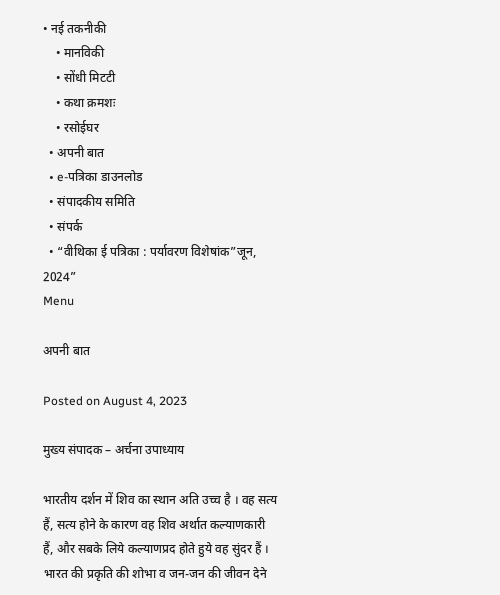• नई तकनीकी
    • मानविकी
    • सोंधी मिटटी
    • कथा क्रमशः
    • रसोईघर
  • अपनी बात
  • e-पत्रिका डाउनलोड
  • संपादकीय समिति
  • संपर्क
  • “वीथिका ई पत्रिका : पर्यावरण विशेषांक”जून, 2024”
Menu

अपनी बात

Posted on August 4, 2023

मुख्य संपादक – अर्चना उपाध्याय

भारतीय दर्शन में शिव का स्थान अति उच्च है । वह सत्य हैं, सत्य होने के कारण वह शिव अर्थात कल्याणकारी हैं, और सबके लिये कल्याणप्रद होते हुये वह सुंदर हैं । भारत की प्रकृति की शोभा व जन-जन की जीवन देने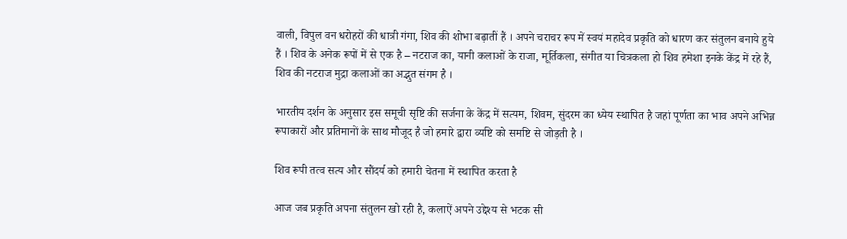वाली, विपुल वन धरोहरों की धात्री गंगा, शिव की शोभा बढ़ातीं हैं । अपने चराचर रूप में स्वयं महादेव प्रकृति को धारण कर संतुलन बनाये हुये हैं । शिव के अनेक रूपों में से एक है – नटराज का, यानी कलाओं के राजा, मूर्तिकला, संगीत या चित्रकला हो शिव हमेशा इनके केंद्र में रहे हैं, शिव की नटराज मुद्रा कलाओं का अद्भुत संगम है ।

भारतीय दर्शन के अनुसार इस समूची सृष्टि की सर्जना के केंद्र में सत्यम, शिवम, सुंदरम का ध्येय स्थापित है जहां पूर्णता का भाव अपने अभिन्न रूपाकारों और प्रतिमानों के साथ मौजूद है जो हमारे द्वारा व्यष्टि को समष्टि से जोड़ती है ।

शिव रूपी तत्व सत्य और सौंदर्य को हमारी चेतना में स्थापित करता है

आज जब प्रकृति अपना संतुलन खो रही है, कलाऐं अपने उद्देश्य से भटक सी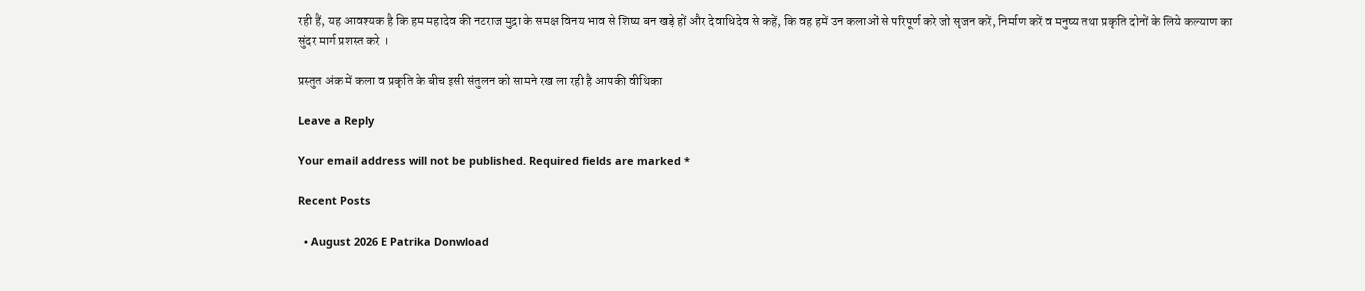रही हैं, यह आवश्यक है कि हम महादेव की नटराज मुद्रा के समक्ष विनय भाव से शिष्य बन खड़े हों और देवाधिदेव से कहें, कि वह हमें उन कलाओं से परिपूर्ण करे जो सृजन करें, निर्माण करें व मनुष्य तथा प्रकृति दोनों के लिये कल्याण का सुंदर मार्ग प्रशस्त करे ।

प्रस्तुत अंक में कला व प्रकृति के बीच इसी संतुलन को सामने रख ला रही है आपकी वीथिका

Leave a Reply

Your email address will not be published. Required fields are marked *

Recent Posts

  • August 2026 E Patrika Donwload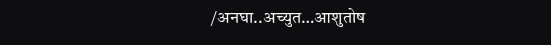/अनघा..अच्युत…आशुतोष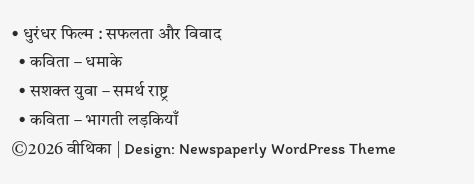• धुरंधर फिल्म : सफलता और विवाद
  • कविता – धमाके
  • सशक्त युवा – समर्थ राष्ट्र
  • कविता – भागती लड़कियाँ
©2026 वीथिका | Design: Newspaperly WordPress Theme